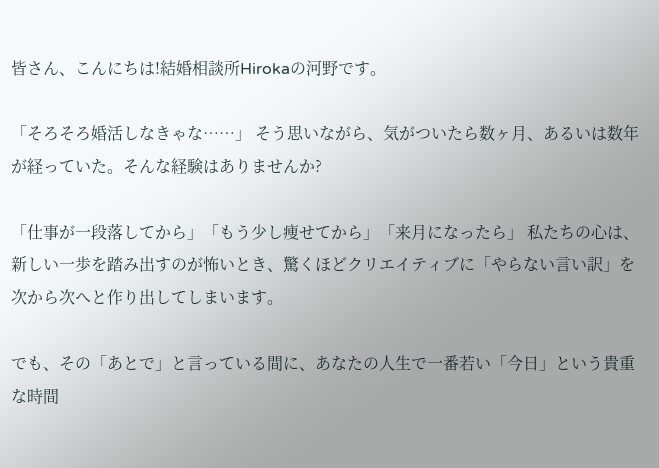皆さん、こんにちは!結婚相談所Hirokaの河野です。

「そろそろ婚活しなきゃな……」 そう思いながら、気がついたら数ヶ月、あるいは数年が経っていた。そんな経験はありませんか?

「仕事が一段落してから」「もう少し痩せてから」「来月になったら」 私たちの心は、新しい一歩を踏み出すのが怖いとき、驚くほどクリエイティブに「やらない言い訳」を次から次へと作り出してしまいます。

でも、その「あとで」と言っている間に、あなたの人生で一番若い「今日」という貴重な時間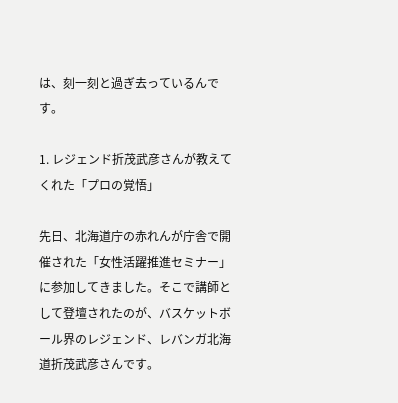は、刻一刻と過ぎ去っているんです。

1. レジェンド折茂武彦さんが教えてくれた「プロの覚悟」

先日、北海道庁の赤れんが庁舎で開催された「女性活躍推進セミナー」に参加してきました。そこで講師として登壇されたのが、バスケットボール界のレジェンド、レバンガ北海道折茂武彦さんです。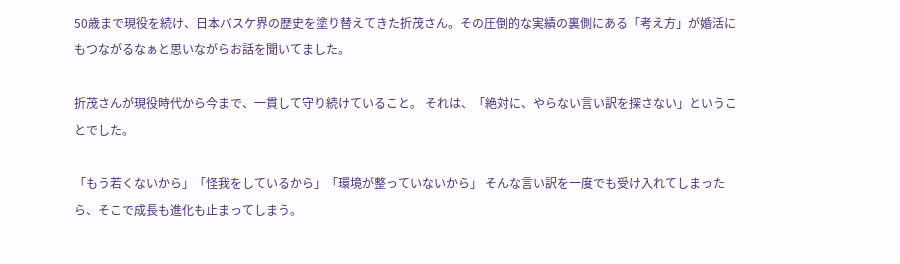50歳まで現役を続け、日本バスケ界の歴史を塗り替えてきた折茂さん。その圧倒的な実績の裏側にある「考え方」が婚活にもつながるなぁと思いながらお話を聞いてました。

折茂さんが現役時代から今まで、一貫して守り続けていること。 それは、「絶対に、やらない言い訳を探さない」ということでした。

「もう若くないから」「怪我をしているから」「環境が整っていないから」 そんな言い訳を一度でも受け入れてしまったら、そこで成長も進化も止まってしまう。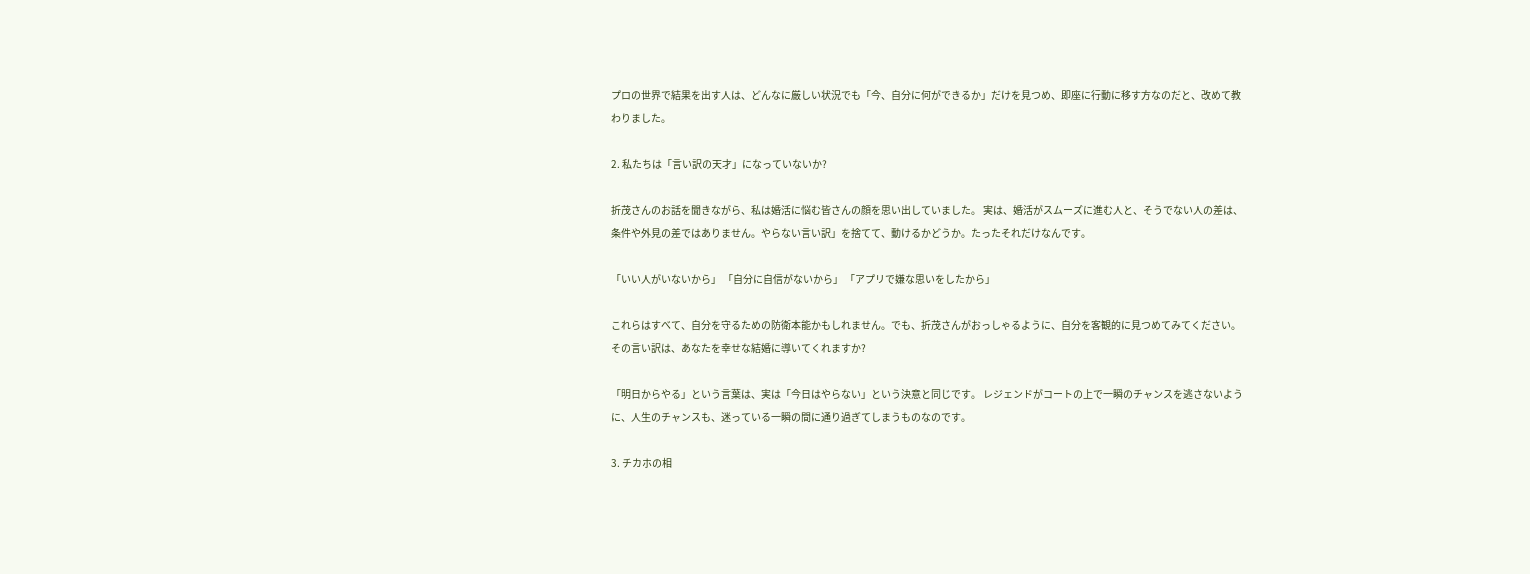プロの世界で結果を出す人は、どんなに厳しい状況でも「今、自分に何ができるか」だけを見つめ、即座に行動に移す方なのだと、改めて教わりました。

2. 私たちは「言い訳の天才」になっていないか?

折茂さんのお話を聞きながら、私は婚活に悩む皆さんの顔を思い出していました。 実は、婚活がスムーズに進む人と、そうでない人の差は、条件や外見の差ではありません。やらない言い訳」を捨てて、動けるかどうか。たったそれだけなんです。

「いい人がいないから」 「自分に自信がないから」 「アプリで嫌な思いをしたから」

これらはすべて、自分を守るための防衛本能かもしれません。でも、折茂さんがおっしゃるように、自分を客観的に見つめてみてください。その言い訳は、あなたを幸せな結婚に導いてくれますか?

「明日からやる」という言葉は、実は「今日はやらない」という決意と同じです。 レジェンドがコートの上で一瞬のチャンスを逃さないように、人生のチャンスも、迷っている一瞬の間に通り過ぎてしまうものなのです。

3. チカホの相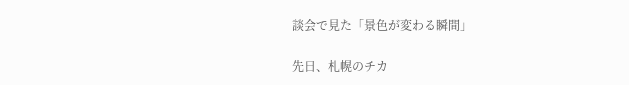談会で見た「景色が変わる瞬間」

先日、札幌のチカ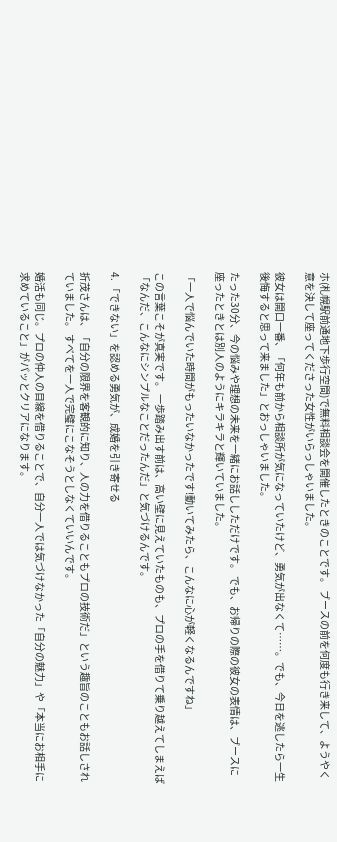ホ(札幌駅前通地下歩行空間)で無料相談会を開催したときのことです。 ブースの前を何度も行き来して、ようやく意を決して座ってくださった女性がいらっしゃいました。

彼女は開口一番、「何年も前から相談所が気になっていたけど、勇気が出なくて……。でも、今日を逃したら一生後悔すると思って来ました」とおっしゃいました。

たった30分、今の悩みや理想の未来を一緒にお話ししただけです。 でも、お帰りの際の彼女の表情は、ブースに座ったときとは別人のようにキラキラと輝いていました。

「一人で悩んでいた時間がもったいなかったです!動いてみたら、こんなに心が軽くなるんですね」

この言葉こそが真実です。 一歩踏み出す前は、高い壁に見えていたものも、プロの手を借りて乗り越えてしまえば「なんだ、こんなにシンプルなことだったんだ」と気づけるんです。

4. 「できない」を認める勇気が、成婚を引き寄せる

折茂さんは、「自分の限界を客観的に知り、人の力を借りることもプロの技術だ」という趣旨のこともお話しされていました。 すべてを一人で完璧にこなそうとしなくていいんです。

婚活も同じ。プロの仲人の目線を借りることで、自分一人では気づけなかった「自分の魅力」や「本当にお相手に求めていること」がパッとクリアになります。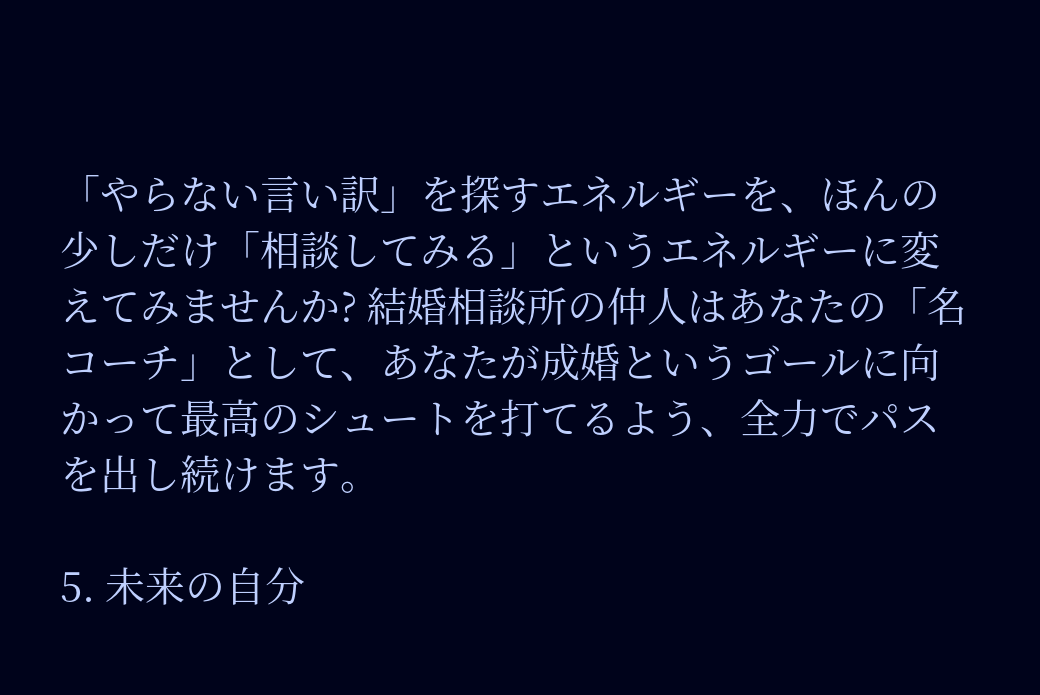「やらない言い訳」を探すエネルギーを、ほんの少しだけ「相談してみる」というエネルギーに変えてみませんか? 結婚相談所の仲人はあなたの「名コーチ」として、あなたが成婚というゴールに向かって最高のシュートを打てるよう、全力でパスを出し続けます。

5. 未来の自分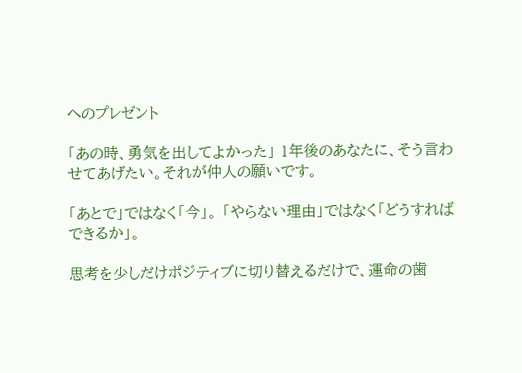へのプレゼント

「あの時、勇気を出してよかった」 1年後のあなたに、そう言わせてあげたい。それが仲人の願いです。

「あとで」ではなく「今」。 「やらない理由」ではなく「どうすればできるか」。

思考を少しだけポジティブに切り替えるだけで、運命の歯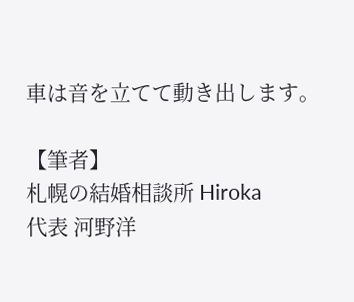車は音を立てて動き出します。

【筆者】
札幌の結婚相談所 Hiroka
代表 河野洋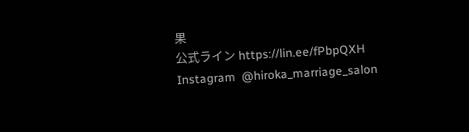果
公式ライン https://lin.ee/fPbpQXH
Instagram  @hiroka_marriage_salon